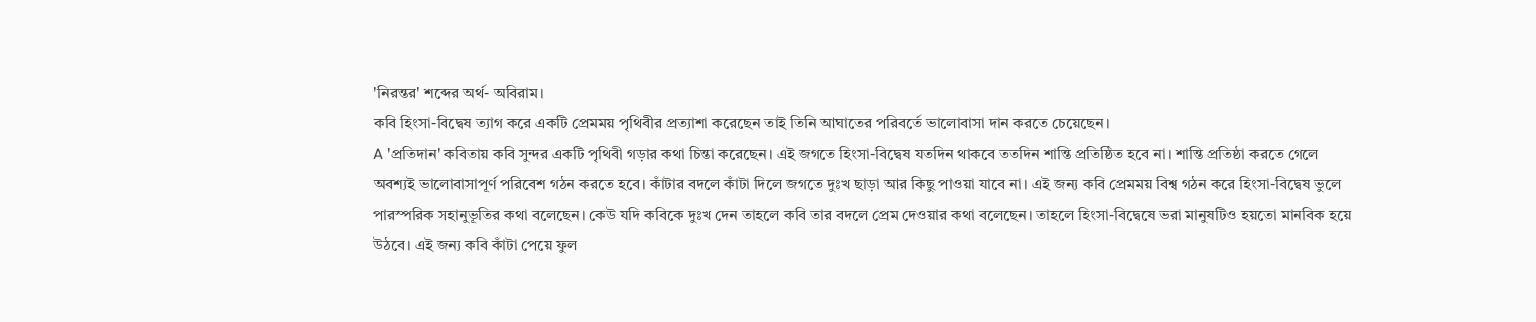'নিরন্তর' শব্দের অর্থ- অবিরাম।
কবি হিংসা-বিদ্বেষ ত্যাগ করে একটি প্রেমময় পৃথিবীর প্রত্যাশা করেছেন তাই তিনি আঘাতের পরিবর্তে ভালোবাসা দান করতে চেয়েছেন।
A 'প্রতিদান' কবিতায় কবি সুন্দর একটি পৃথিবী গড়ার কথা চিন্তা করেছেন। এই জগতে হিংসা-বিদ্বেষ যতদিন থাকবে ততদিন শান্তি প্রতিষ্ঠিত হবে না। শান্তি প্রতিষ্ঠা করতে গেলে অবশ্যই ভালোবাসাপূর্ণ পরিবেশ গঠন করতে হবে। কাঁটার বদলে কাঁটা দিলে জগতে দুঃখ ছাড়া আর কিছু পাওয়া যাবে না। এই জন্য কবি প্রেমময় বিশ্ব গঠন করে হিংসা-বিদ্বেষ ভুলে পারস্পরিক সহানুভূতির কথা বলেছেন। কেউ যদি কবিকে দুঃখ দেন তাহলে কবি তার বদলে প্রেম দেওয়ার কথা বলেছেন। তাহলে হিংসা-বিদ্বেষে ভরা মানুষটিও হয়তো মানবিক হয়ে উঠবে। এই জন্য কবি কাঁটা পেয়ে ফুল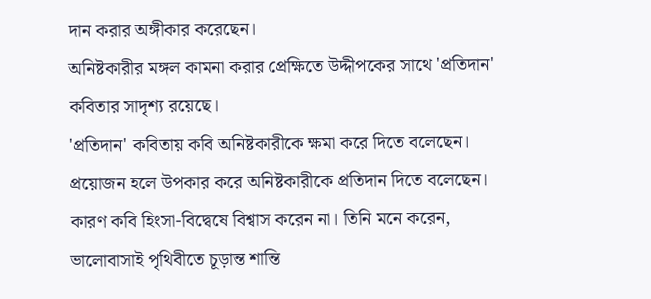দান করার অঙ্গীকার করেছেন।
অনিষ্টকারীর মঙ্গল কামনা করার প্রেক্ষিতে উদ্দীপকের সাথে 'প্রতিদান' কবিতার সাদৃশ্য রয়েছে।
'প্রতিদান' কবিতায় কবি অনিষ্টকারীকে ক্ষমা করে দিতে বলেছেন। প্রয়োজন হলে উপকার করে অনিষ্টকারীকে প্রতিদান দিতে বলেছেন।
কারণ কবি হিংসা-বিদ্বেষে বিশ্বাস করেন না। তিনি মনে করেন, ভালোবাসাই পৃথিবীতে চূড়ান্ত শান্তি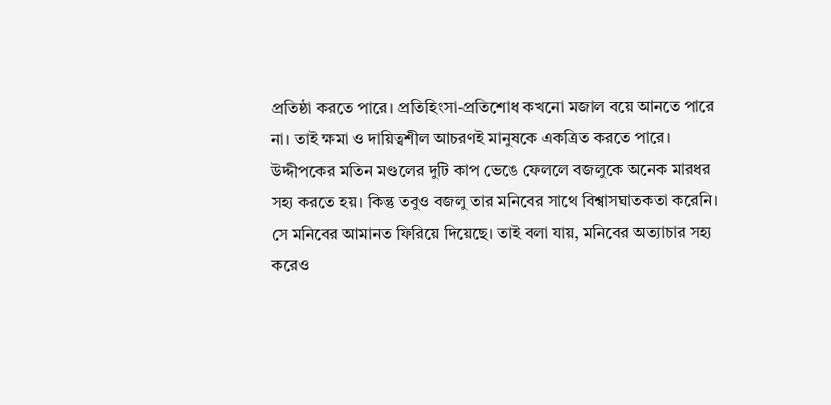প্রতিষ্ঠা করতে পারে। প্রতিহিংসা-প্রতিশোধ কখনো মজাল বয়ে আনতে পারে না। তাই ক্ষমা ও দায়িত্বশীল আচরণই মানুষকে একত্রিত করতে পারে।
উদ্দীপকের মতিন মণ্ডলের দুটি কাপ ভেঙে ফেললে বজলুকে অনেক মারধর সহ্য করতে হয়। কিন্তু তবুও বজলু তার মনিবের সাথে বিশ্বাসঘাতকতা করেনি। সে মনিবের আমানত ফিরিয়ে দিয়েছে। তাই বলা যায়, মনিবের অত্যাচার সহ্য করেও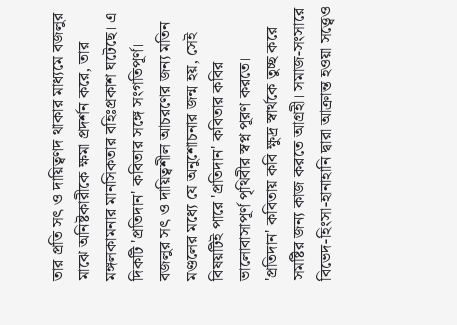তার প্রতি সৎ ও দায়িত্বণদ থাকার মাধ্যমে বজলুর মাঝে অনিষ্টকারীকে ক্ষমা প্রদর্শন করে, তার মঙ্গলকামনার মানসিকতার বহিঃপ্রকাশ ঘটেছে। এ দিকটি 'প্রতিদান' কবিতার সঙ্গে সংগতিপূর্ণ।
বজলুর সৎ ও দায়িত্বশীল আচরণের জন্য মতিন মণ্ডলের মধ্যে যে অনুশোচনার জন্ম হয়, সেই বিষয়টিই পারে 'প্রতিদান' কবিতার কবির ভালোবাসাপূর্ণ পৃথিবীর স্বপ্ন পূরণ করতে।
'প্রতিদান' কবিতায় কবি ক্ষুদ্র স্বার্থকে তুচ্ছ করে সমষ্টির জন্য কাজ করতে আগ্রহী। সমাজ-সংসারে বিভেদ-হিংসা-হানাহানি দ্বারা আক্রান্ত হওয়া সত্ত্বেও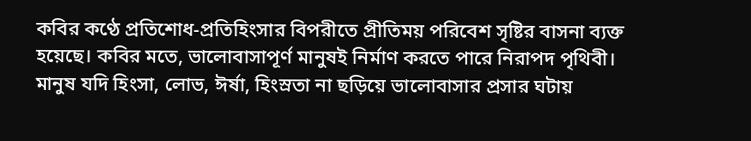কবির কণ্ঠে প্রতিশোধ-প্রতিহিংসার বিপরীতে প্রীতিময় পরিবেশ সৃষ্টির বাসনা ব্যক্ত হয়েছে। কবির মতে, ভালোবাসাপূর্ণ মানুষই নির্মাণ করতে পারে নিরাপদ পৃথিবী। মানুষ যদি হিংসা, লোভ, ঈর্ষা, হিংস্রতা না ছড়িয়ে ভালোবাসার প্রসার ঘটায়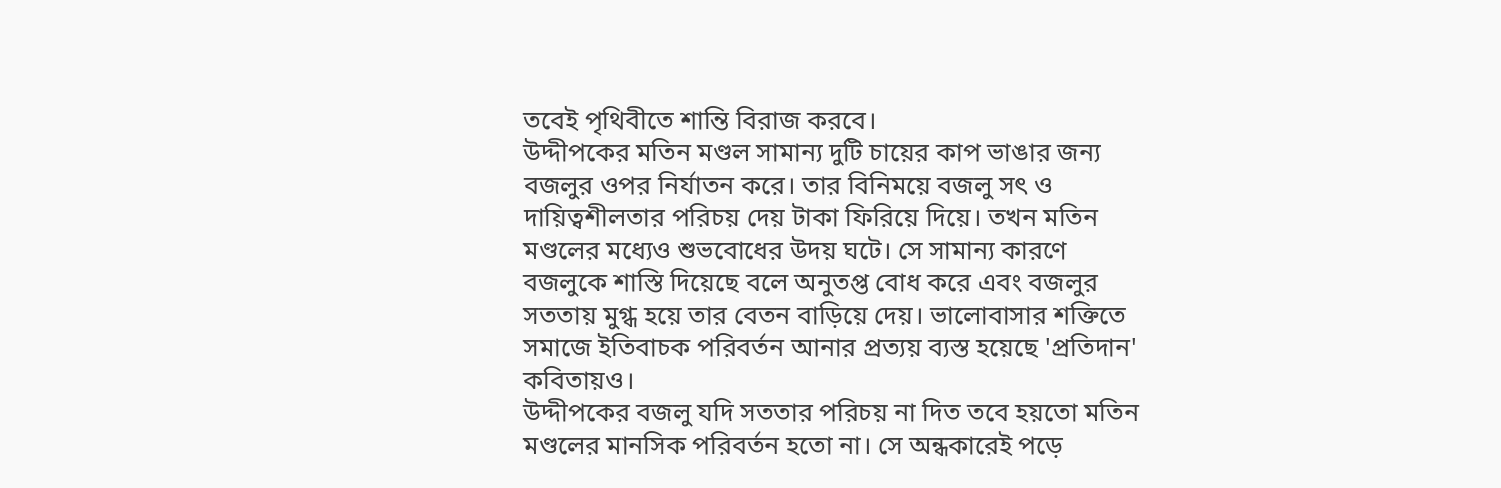তবেই পৃথিবীতে শান্তি বিরাজ করবে।
উদ্দীপকের মতিন মণ্ডল সামান্য দুটি চায়ের কাপ ভাঙার জন্য বজলুর ওপর নির্যাতন করে। তার বিনিময়ে বজলু সৎ ও দায়িত্বশীলতার পরিচয় দেয় টাকা ফিরিয়ে দিয়ে। তখন মতিন মণ্ডলের মধ্যেও শুভবোধের উদয় ঘটে। সে সামান্য কারণে বজলুকে শাস্তি দিয়েছে বলে অনুতপ্ত বোধ করে এবং বজলুর সততায় মুগ্ধ হয়ে তার বেতন বাড়িয়ে দেয়। ভালোবাসার শক্তিতে সমাজে ইতিবাচক পরিবর্তন আনার প্রত্যয় ব্যস্ত হয়েছে 'প্রতিদান' কবিতায়ও।
উদ্দীপকের বজলু যদি সততার পরিচয় না দিত তবে হয়তো মতিন মণ্ডলের মানসিক পরিবর্তন হতো না। সে অন্ধকারেই পড়ে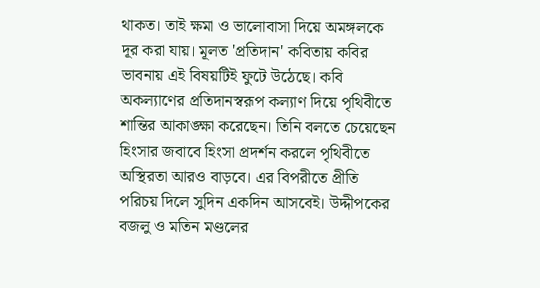থাকত। তাই ক্ষমা ও ভালোবাসা দিয়ে অমঙ্গলকে দূর করা যায়। মূলত 'প্রতিদান' কবিতায় কবির ভাবনায় এই বিষয়টিই ফুটে উঠেছে। কবি অকল্যাণের প্রতিদানস্বরূপ কল্যাণ দিয়ে পৃথিবীতে শান্তির আকাঙ্ক্ষা করেছেন। তিনি বলতে চেয়েছেন হিংসার জবাবে হিংসা প্রদর্শন করলে পৃথিবীতে অস্থিরতা আরও বাড়বে। এর বিপরীতে প্রীতি পরিচয় দিলে সুদিন একদিন আসবেই। উদ্দীপকের বজলু ও মতিন মণ্ডলের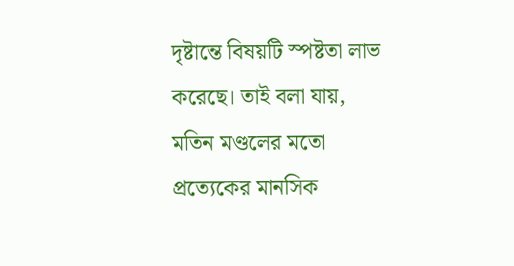দৃষ্টান্তে বিষয়টি স্পষ্টতা লাভ করেছে। তাই বলা যায়, মতিন মণ্ডলের মতো প্রত্যেকের মানসিক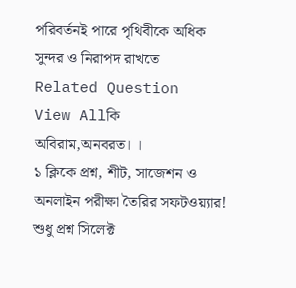পরিবর্তনই পারে পৃথিবীকে অধিক সুন্দর ও নিরাপদ রাখতে
Related Question
View Allকি
অবিরাম,অনবরত। ।
১ ক্লিকে প্রশ্ন, শীট, সাজেশন ও
অনলাইন পরীক্ষা তৈরির সফটওয়্যার!
শুধু প্রশ্ন সিলেক্ট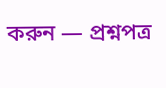করুন — প্রশ্নপত্র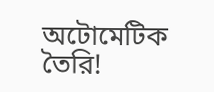অটোমেটিক তৈরি!